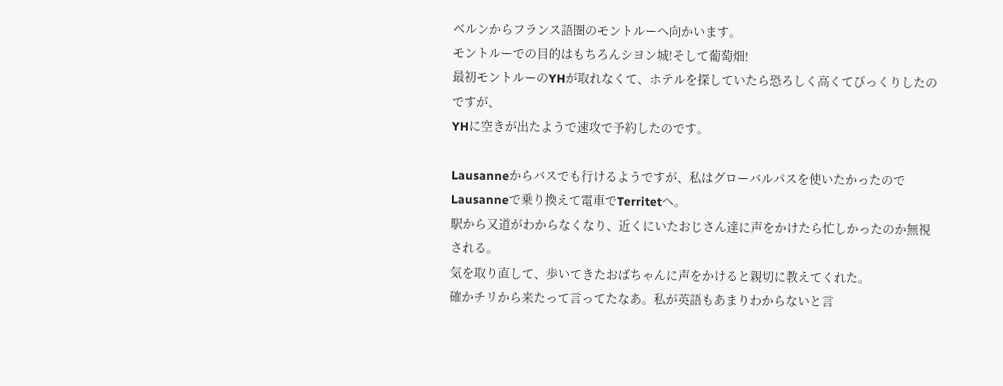ベルンからフランス語圏のモントルーへ向かいます。
モントルーでの目的はもちろんシヨン城!そして葡萄畑!
最初モントルーのYHが取れなくて、ホテルを探していたら恐ろしく高くてびっくりしたのですが、
YHに空きが出たようで速攻で予約したのです。

Lausanneからバスでも行けるようですが、私はグローバルパスを使いたかったのでLausanneで乗り換えて電車でTerritetへ。
駅から又道がわからなくなり、近くにいたおじさん達に声をかけたら忙しかったのか無視される。
気を取り直して、歩いてきたおばちゃんに声をかけると親切に教えてくれた。
確かチリから来たって言ってたなあ。私が英語もあまりわからないと言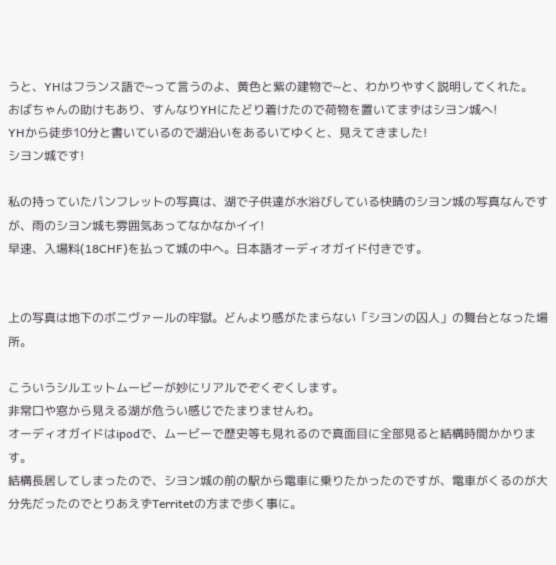うと、YHはフランス語で~って言うのよ、黄色と紫の建物で~と、わかりやすく説明してくれた。
おばちゃんの助けもあり、すんなりYHにたどり着けたので荷物を置いてまずはシヨン城へ!
YHから徒歩10分と書いているので湖沿いをあるいてゆくと、見えてきました!
シヨン城です!

私の持っていたパンフレットの写真は、湖で子供達が水浴びしている快晴のシヨン城の写真なんですが、雨のシヨン城も雰囲気あってなかなかイイ!
早速、入場料(18CHF)を払って城の中へ。日本語オーディオガイド付きです。


上の写真は地下のボニヴァールの牢獄。どんより感がたまらない「シヨンの囚人」の舞台となった場所。

こういうシルエットムービーが妙にリアルでぞくぞくします。
非常口や窓から見える湖が危うい感じでたまりませんわ。
オーディオガイドはipodで、ムービーで歴史等も見れるので真面目に全部見ると結構時間かかります。
結構長居してしまったので、シヨン城の前の駅から電車に乗りたかったのですが、電車がくるのが大分先だったのでとりあえずTerritetの方まで歩く事に。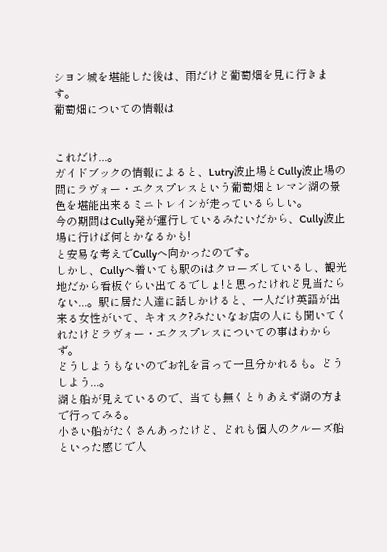シヨン城を堪能した後は、雨だけど葡萄畑を見に行きます。
葡萄畑についての情報は


これだけ...。
ガイドブックの情報によると、Lutry波止場とCully波止場の間にラヴォー・エクスプレスという葡萄畑とレマン湖の景色を堪能出来るミニトレインが走っているらしい。
今の期間はCully発が運行しているみたいだから、Cully波止場に行けば何とかなるかも!
と安易な考えでCullyへ向かったのです。
しかし、Cullyへ着いても駅のiはクローズしているし、観光地だから看板ぐらい出てるでしょ!と思ったけれど見当たらない...。駅に居た人達に話しかけると、一人だけ英語が出来る女性がいて、キオスク?みたいなお店の人にも聞いてくれたけどラヴォー・エクスプレスについての事はわからず。
どうしようもないのでお礼を言って一旦分かれるも。どうしよう...。
湖と船が見えているので、当ても無くとりあえず湖の方まで行ってみる。
小さい船がたくさんあったけど、どれも個人のクルーズ船といった感じで人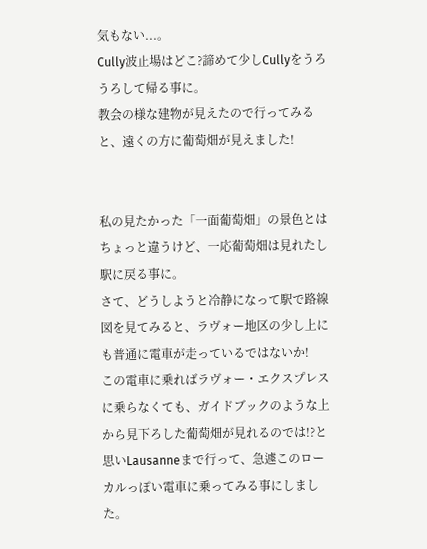気もない...。
Cully波止場はどこ?諦めて少しCullyをうろうろして帰る事に。
教会の様な建物が見えたので行ってみると、遠くの方に葡萄畑が見えました!


私の見たかった「一面葡萄畑」の景色とはちょっと違うけど、一応葡萄畑は見れたし駅に戻る事に。
さて、どうしようと冷静になって駅で路線図を見てみると、ラヴォー地区の少し上にも普通に電車が走っているではないか!
この電車に乗ればラヴォー・エクスプレスに乗らなくても、ガイドブックのような上から見下ろした葡萄畑が見れるのでは!?と思いLausanneまで行って、急遽このローカルっぽい電車に乗ってみる事にしました。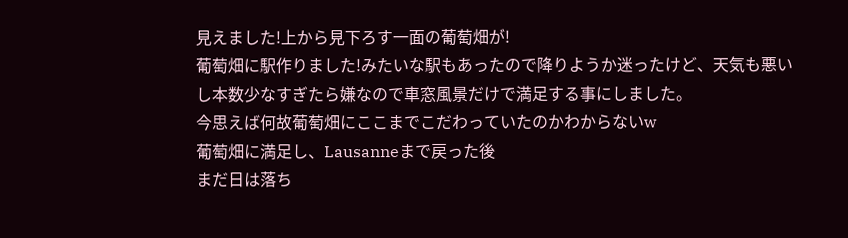見えました!上から見下ろす一面の葡萄畑が!
葡萄畑に駅作りました!みたいな駅もあったので降りようか迷ったけど、天気も悪いし本数少なすぎたら嫌なので車窓風景だけで満足する事にしました。
今思えば何故葡萄畑にここまでこだわっていたのかわからないw
葡萄畑に満足し、Lausanneまで戻った後
まだ日は落ち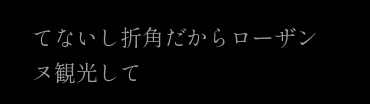てないし折角だからローザンヌ観光して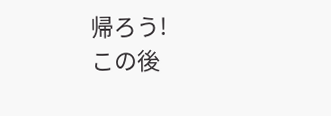帰ろう!
この後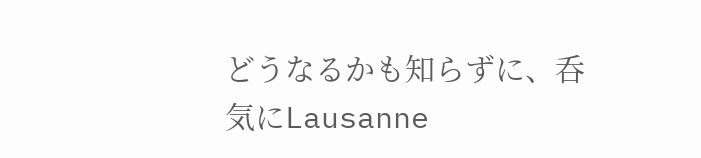どうなるかも知らずに、呑気にLausanne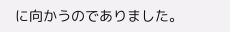に向かうのでありました。